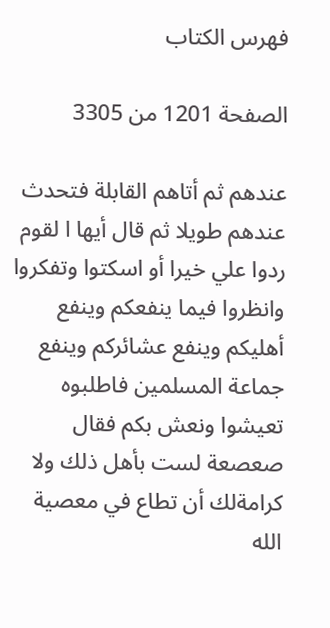فهرس الكتاب

الصفحة 1201 من 3305

عندهم ثم أتاهم القابلة فتحدث عندهم طويلا ثم قال أيها ا لقوم ردوا علي خيرا أو اسكتوا وتفكروا وانظروا فيما ينفعكم وينفع أهليكم وينفع عشائركم وينفع جماعة المسلمين فاطلبوه تعيشوا ونعش بكم فقال صعصعة لست بأهل ذلك ولا كرامةلك أن تطاع في معصية الله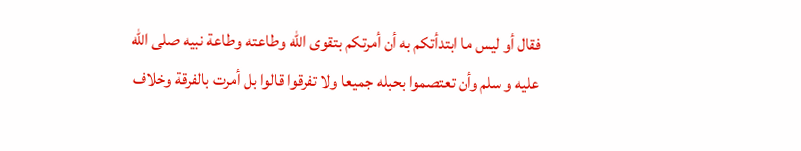فقال أو ليس ما ابتدأتكم به أن أمرتكم بتقوى الله وطاعته وطاعة نبيه صلى الله عليه و سلم وأن تعتصموا بحبله جميعا ولا تفرقوا قالوا بل أمرت بالفرقة وخلاف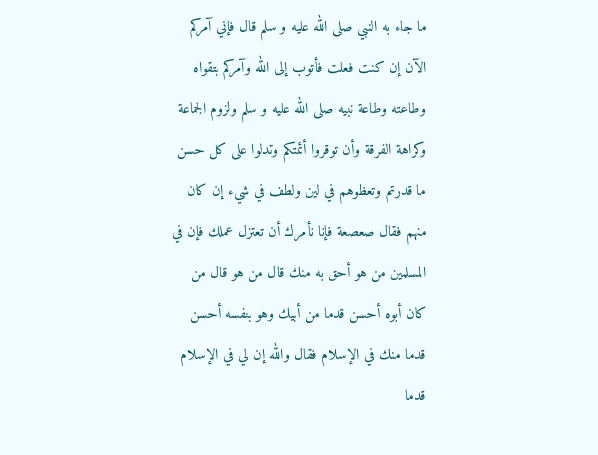ما جاء به النبي صلى الله عليه و سلم قال فإني آمركم الآن إن كنت فعلت فأتوب إلى الله وآمركم بتقواه وطاعته وطاعة نبيه صلى الله عليه و سلم ولزوم الجماعة وكراهة الفرقة وأن توقروا أئمتكم وتدلوا على كل حسن ما قدرتم وتعظوهم في لين ولطف في شيء إن كان منهم فقال صعصعة فإنا نأمرك أن تعتزل عملك فإن في المسلمين من هو أحق به منك قال من هو قال من كان أبوه أحسن قدما من أبيك وهو بنفسه أحسن قدما منك في الإسلام فقال والله إن لي في الإسلام قدما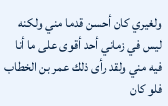ولغيري كان أحسن قدما مني ولكنه ليس في زماني أحد أقوى على ما أنا فيه مني ولقد رأى ذلك عمر بن الخطاب فلو كان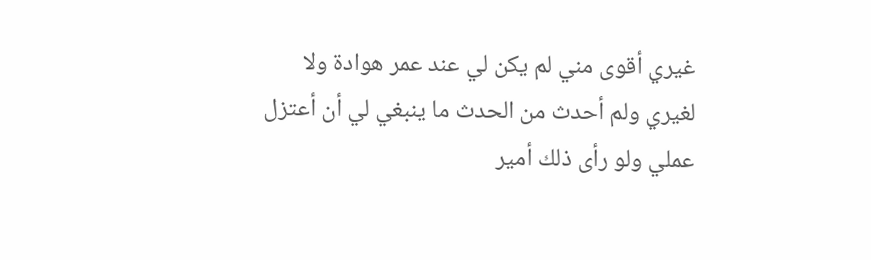غيري أقوى مني لم يكن لي عند عمر هوادة ولا لغيري ولم أحدث من الحدث ما ينبغي لي أن أعتزل عملي ولو رأى ذلك أمير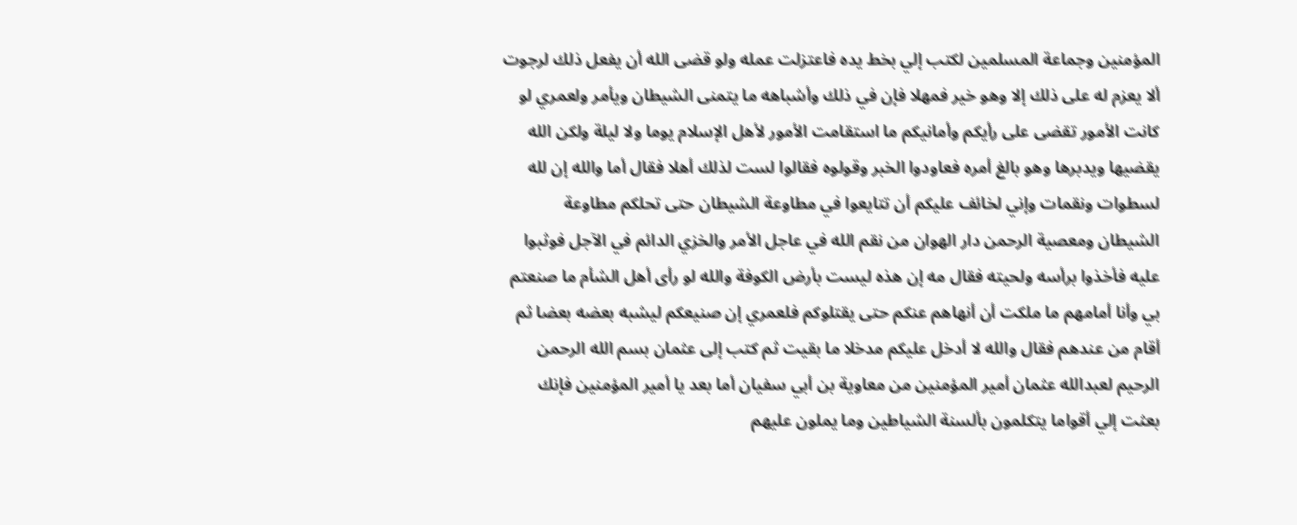المؤمنين وجماعة المسلمين لكتب إلي بخط يده فاعتزلت عمله ولو قضى الله أن يفعل ذلك لرجوت ألا يعزم له على ذلك إلا وهو خير فمهلا فإن في ذلك وأشباهه ما يتمنى الشيطان ويأمر ولعمري لو كانت الأمور تقضى على رأيكم وأمانيكم ما استقامت الأمور لأهل الإسلام يوما ولا ليلة ولكن الله يقضيها ويدبرها وهو بالغ أمره فعاودوا الخبر وقولوه فقالوا لست لذلك أهلا فقال أما والله إن لله لسطوات ونقمات وإني لخائف عليكم أن تتايعوا في مطاوعة الشيطان حتى تحلكم مطاوعة الشيطان ومعصية الرحمن دار الهوان من نقم الله في عاجل الأمر والخزي الدائم في الآجل فوثبوا عليه فأخذوا برأسه ولحيته فقال مه إن هذه ليست بأرض الكوفة والله لو رأى أهل الشأم ما صنعتم بي وأنا أمامهم ما ملكت أن أنهاهم عنكم حتى يقتلوكم فلعمري إن صنيعكم ليشبه بعضه بعضا ثم أقام من عندهم فقال والله لا أدخل عليكم مدخلا ما بقيت ثم كتب إلى عثمان بسم الله الرحمن الرحيم لعبدالله عثمان أمير المؤمنين من معاوية بن أبي سفيان أما بعد يا أمير المؤمنين فإنك بعثت إلي أقواما يتكلمون بألسنة الشياطين وما يملون عليهم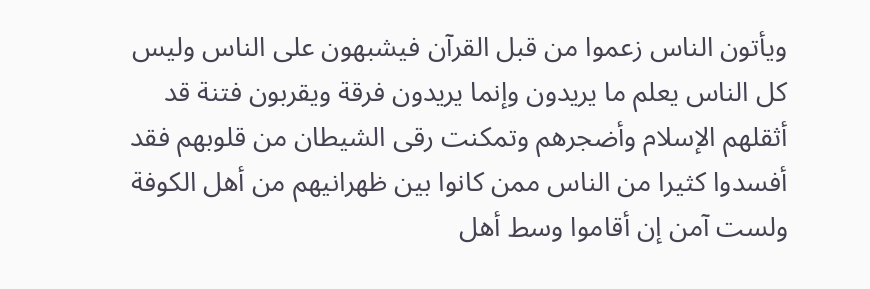ويأتون الناس زعموا من قبل القرآن فيشبهون على الناس وليس كل الناس يعلم ما يريدون وإنما يريدون فرقة ويقربون فتنة قد أثقلهم الإسلام وأضجرهم وتمكنت رقى الشيطان من قلوبهم فقد أفسدوا كثيرا من الناس ممن كانوا بين ظهرانيهم من أهل الكوفة ولست آمن إن أقاموا وسط أهل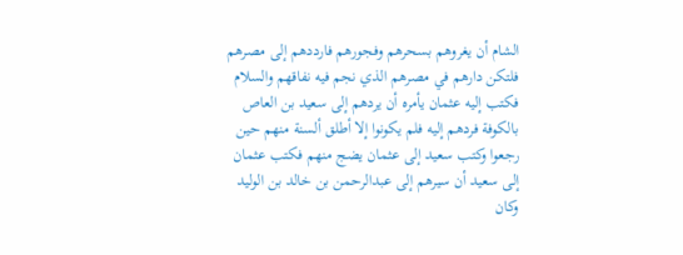الشام أن يغروهم بسحرهم وفجورهم فارددهم إلى مصرهم فلتكن دارهم في مصرهم الذي نجم فيه نفاقهم والسلام فكتب إليه عثمان يأمره أن يردهم إلى سعيد بن العاص بالكوفة فردهم إليه فلم يكونوا إلا أطلق ألسنة منهم حين رجعوا وكتب سعيد إلى عثمان يضج منهم فكتب عثمان إلى سعيد أن سيرهم إلى عبدالرحمن بن خالد بن الوليد وكان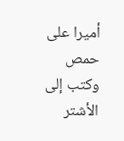أميرا على حمص وكتب إلى الأشتر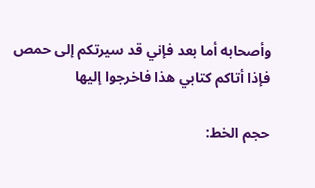وأصحابه أما بعد فإني قد سيرتكم إلى حمص فإذا أتاكم كتابي هذا فاخرجوا إليها

حجم الخط: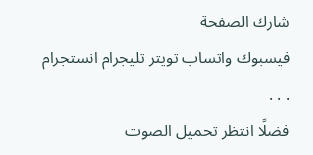شارك الصفحة
فيسبوك واتساب تويتر تليجرام انستجرام
. . .
فضلًا انتظر تحميل الصوت